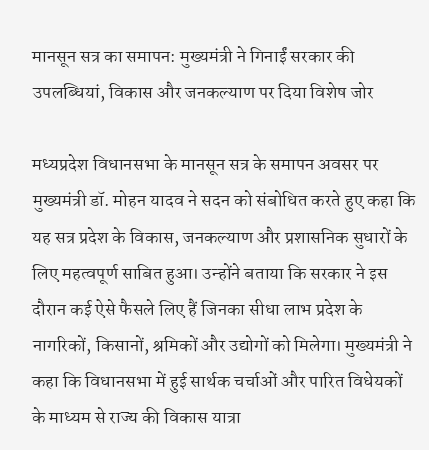मानसून सत्र का समापन: मुख्यमंत्री ने गिनाईं सरकार की उपलब्धियां, विकास और जनकल्याण पर दिया विशेष जोर

मध्यप्रदेश विधानसभा के मानसून सत्र के समापन अवसर पर मुख्यमंत्री डॉ. मोहन यादव ने सदन को संबोधित करते हुए कहा कि यह सत्र प्रदेश के विकास, जनकल्याण और प्रशासनिक सुधारों के लिए महत्वपूर्ण साबित हुआ। उन्होंने बताया कि सरकार ने इस दौरान कई ऐसे फैसले लिए हैं जिनका सीधा लाभ प्रदेश के नागरिकों, किसानों, श्रमिकों और उद्योगों को मिलेगा। मुख्यमंत्री ने कहा कि विधानसभा में हुई सार्थक चर्चाओं और पारित विधेयकों के माध्यम से राज्य की विकास यात्रा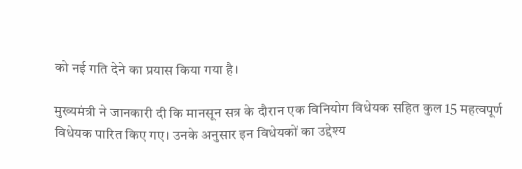को नई गति देने का प्रयास किया गया है।

मुख्यमंत्री ने जानकारी दी कि मानसून सत्र के दौरान एक विनियोग विधेयक सहित कुल 15 महत्वपूर्ण विधेयक पारित किए गए। उनके अनुसार इन विधेयकों का उद्देश्य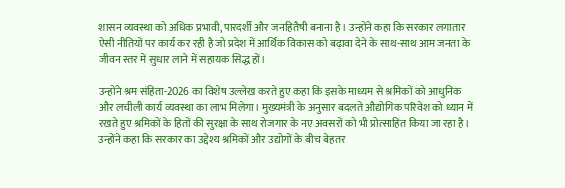शासन व्यवस्था को अधिक प्रभावी, पारदर्शी और जनहितैषी बनाना है। उन्होंने कहा कि सरकार लगातार ऐसी नीतियों पर कार्य कर रही है जो प्रदेश में आर्थिक विकास को बढ़ावा देने के साथ-साथ आम जनता के जीवन स्तर में सुधार लाने में सहायक सिद्ध हों।

उन्होंने श्रम संहिता-2026 का विशेष उल्लेख करते हुए कहा कि इसके माध्यम से श्रमिकों को आधुनिक और लचीली कार्य व्यवस्था का लाभ मिलेगा। मुख्यमंत्री के अनुसार बदलते औद्योगिक परिवेश को ध्यान में रखते हुए श्रमिकों के हितों की सुरक्षा के साथ रोजगार के नए अवसरों को भी प्रोत्साहित किया जा रहा है। उन्होंने कहा कि सरकार का उद्देश्य श्रमिकों और उद्योगों के बीच बेहतर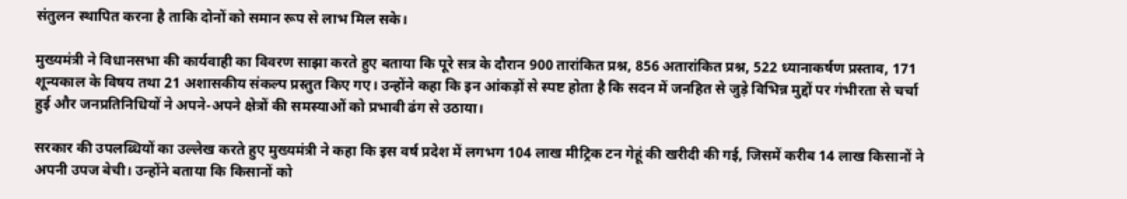संतुलन स्थापित करना है ताकि दोनों को समान रूप से लाभ मिल सके।

मुख्यमंत्री ने विधानसभा की कार्यवाही का विवरण साझा करते हुए बताया कि पूरे सत्र के दौरान 900 तारांकित प्रश्न, 856 अतारांकित प्रश्न, 522 ध्यानाकर्षण प्रस्ताव, 171 शून्यकाल के विषय तथा 21 अशासकीय संकल्प प्रस्तुत किए गए। उन्होंने कहा कि इन आंकड़ों से स्पष्ट होता है कि सदन में जनहित से जुड़े विभिन्न मुद्दों पर गंभीरता से चर्चा हुई और जनप्रतिनिधियों ने अपने-अपने क्षेत्रों की समस्याओं को प्रभावी ढंग से उठाया।

सरकार की उपलब्धियों का उल्लेख करते हुए मुख्यमंत्री ने कहा कि इस वर्ष प्रदेश में लगभग 104 लाख मीट्रिक टन गेहूं की खरीदी की गई, जिसमें करीब 14 लाख किसानों ने अपनी उपज बेची। उन्होंने बताया कि किसानों को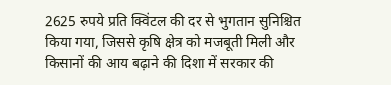2625 रुपये प्रति क्विंटल की दर से भुगतान सुनिश्चित किया गया, जिससे कृषि क्षेत्र को मजबूती मिली और किसानों की आय बढ़ाने की दिशा में सरकार की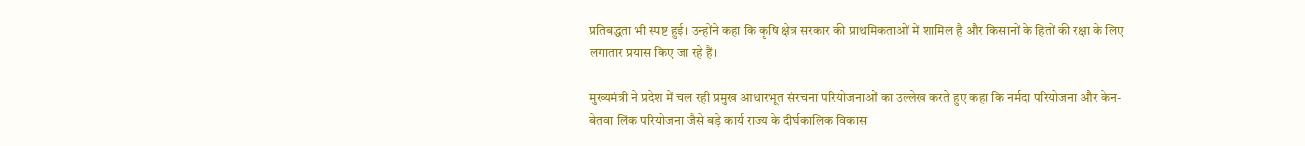प्रतिबद्धता भी स्पष्ट हुई। उन्होंने कहा कि कृषि क्षेत्र सरकार की प्राथमिकताओं में शामिल है और किसानों के हितों की रक्षा के लिए लगातार प्रयास किए जा रहे हैं।

मुख्यमंत्री ने प्रदेश में चल रही प्रमुख आधारभूत संरचना परियोजनाओं का उल्लेख करते हुए कहा कि नर्मदा परियोजना और केन-बेतवा लिंक परियोजना जैसे बड़े कार्य राज्य के दीर्घकालिक विकास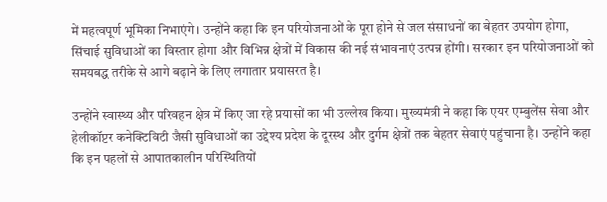में महत्वपूर्ण भूमिका निभाएंगे। उन्होंने कहा कि इन परियोजनाओं के पूरा होने से जल संसाधनों का बेहतर उपयोग होगा, सिंचाई सुविधाओं का विस्तार होगा और विभिन्न क्षेत्रों में विकास की नई संभावनाएं उत्पन्न होंगी। सरकार इन परियोजनाओं को समयबद्ध तरीके से आगे बढ़ाने के लिए लगातार प्रयासरत है।

उन्होंने स्वास्थ्य और परिवहन क्षेत्र में किए जा रहे प्रयासों का भी उल्लेख किया। मुख्यमंत्री ने कहा कि एयर एम्बुलेंस सेवा और हेलीकॉप्टर कनेक्टिविटी जैसी सुविधाओं का उद्देश्य प्रदेश के दूरस्थ और दुर्गम क्षेत्रों तक बेहतर सेवाएं पहुंचाना है। उन्होंने कहा कि इन पहलों से आपातकालीन परिस्थितियों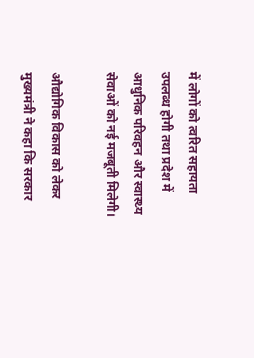में लोगों को त्वरित सहायता उपलब्ध होगी तथा प्रदेश में आधुनिक परिवहन और स्वास्थ्य सेवाओं को नई मजबूती मिलेगी।

औद्योगिक विकास को लेकर मुख्यमंत्री ने कहा कि सरकार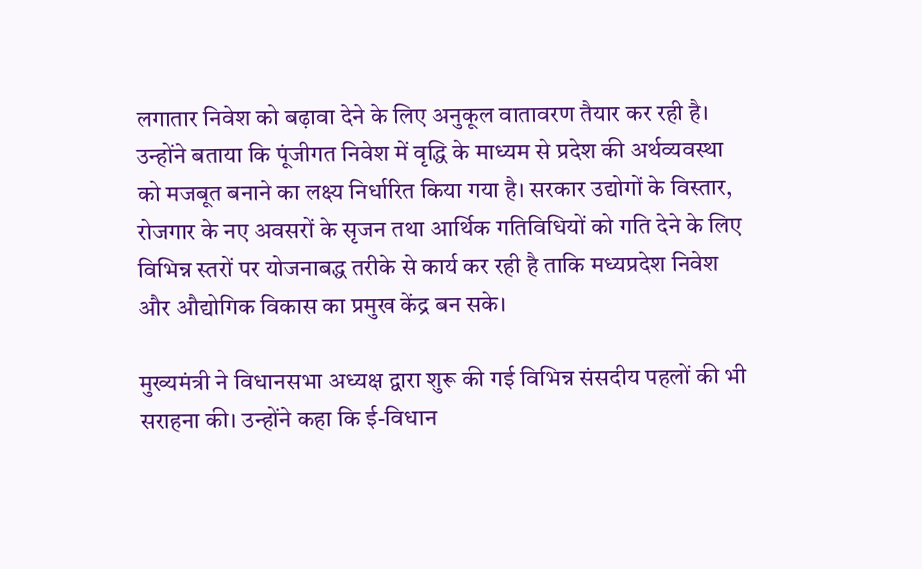लगातार निवेश को बढ़ावा देने के लिए अनुकूल वातावरण तैयार कर रही है। उन्होंने बताया कि पूंजीगत निवेश में वृद्धि के माध्यम से प्रदेश की अर्थव्यवस्था को मजबूत बनाने का लक्ष्य निर्धारित किया गया है। सरकार उद्योगों के विस्तार, रोजगार के नए अवसरों के सृजन तथा आर्थिक गतिविधियों को गति देने के लिए विभिन्न स्तरों पर योजनाबद्ध तरीके से कार्य कर रही है ताकि मध्यप्रदेश निवेश और औद्योगिक विकास का प्रमुख केंद्र बन सके।

मुख्यमंत्री ने विधानसभा अध्यक्ष द्वारा शुरू की गई विभिन्न संसदीय पहलों की भी सराहना की। उन्होंने कहा कि ई-विधान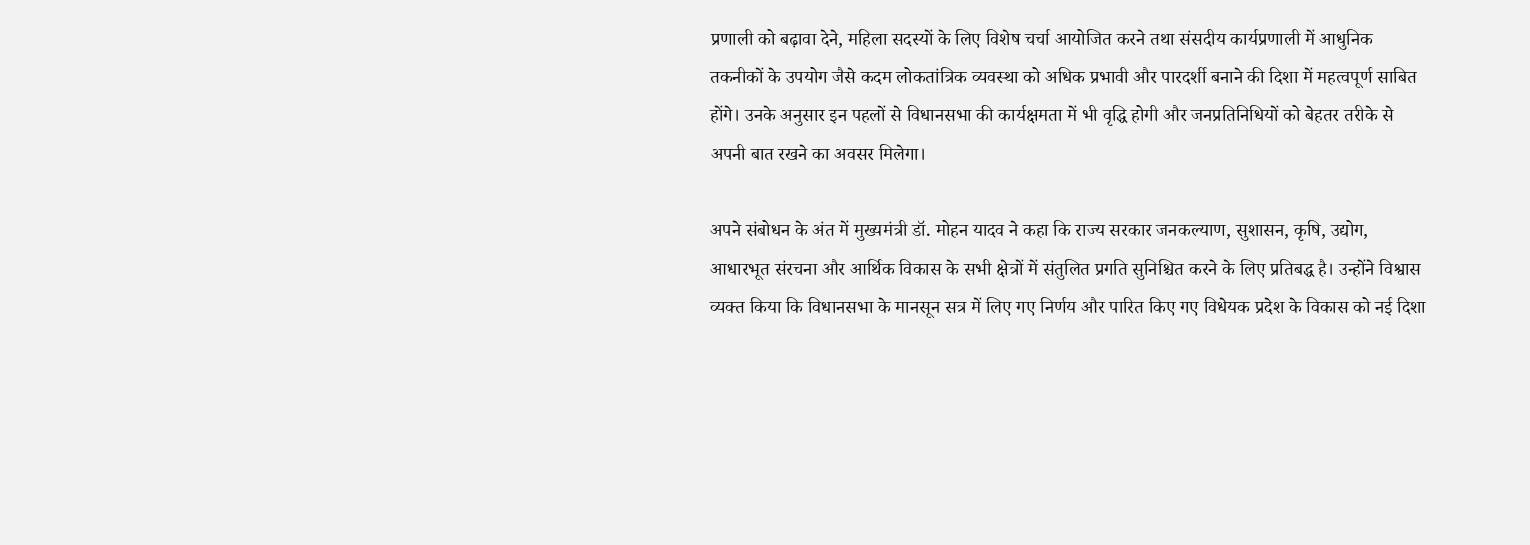प्रणाली को बढ़ावा देने, महिला सदस्यों के लिए विशेष चर्चा आयोजित करने तथा संसदीय कार्यप्रणाली में आधुनिक तकनीकों के उपयोग जैसे कदम लोकतांत्रिक व्यवस्था को अधिक प्रभावी और पारदर्शी बनाने की दिशा में महत्वपूर्ण साबित होंगे। उनके अनुसार इन पहलों से विधानसभा की कार्यक्षमता में भी वृद्धि होगी और जनप्रतिनिधियों को बेहतर तरीके से अपनी बात रखने का अवसर मिलेगा।

अपने संबोधन के अंत में मुख्यमंत्री डॉ. मोहन यादव ने कहा कि राज्य सरकार जनकल्याण, सुशासन, कृषि, उद्योग, आधारभूत संरचना और आर्थिक विकास के सभी क्षेत्रों में संतुलित प्रगति सुनिश्चित करने के लिए प्रतिबद्ध है। उन्होंने विश्वास व्यक्त किया कि विधानसभा के मानसून सत्र में लिए गए निर्णय और पारित किए गए विधेयक प्रदेश के विकास को नई दिशा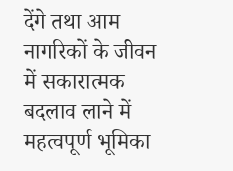देंगे तथा आम नागरिकों के जीवन में सकारात्मक बदलाव लाने में महत्वपूर्ण भूमिका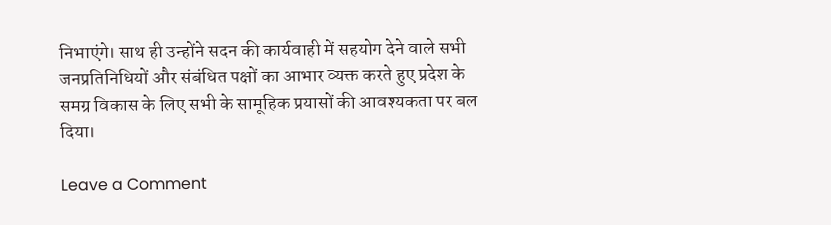निभाएंगे। साथ ही उन्होंने सदन की कार्यवाही में सहयोग देने वाले सभी जनप्रतिनिधियों और संबंधित पक्षों का आभार व्यक्त करते हुए प्रदेश के समग्र विकास के लिए सभी के सामूहिक प्रयासों की आवश्यकता पर बल दिया।

Leave a Comment